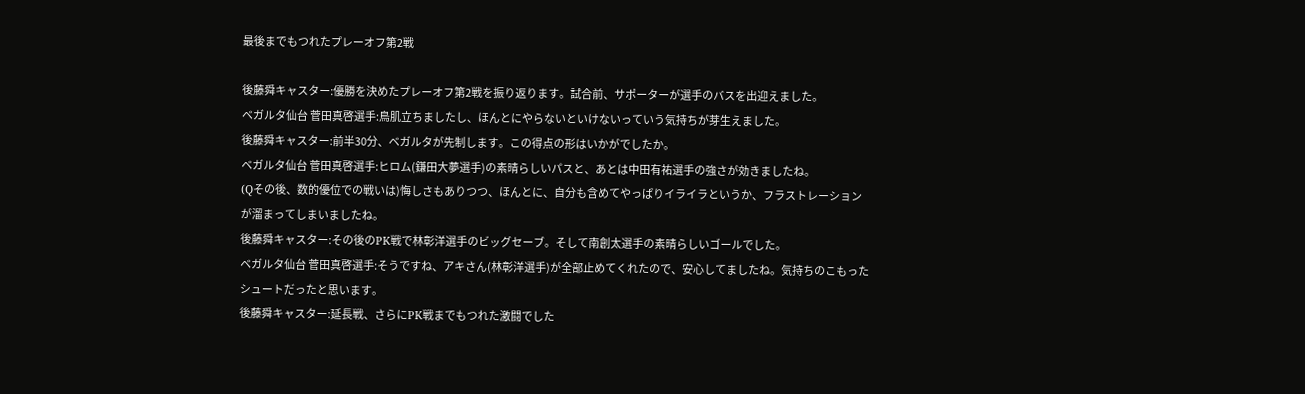最後までもつれたプレーオフ第2戦

後藤舜キャスター:優勝を決めたプレーオフ第2戦を振り返ります。試合前、サポーターが選手のバスを出迎えました。
ベガルタ仙台 菅田真啓選手:鳥肌立ちましたし、ほんとにやらないといけないっていう気持ちが芽生えました。
後藤舜キャスター:前半30分、ベガルタが先制します。この得点の形はいかがでしたか。
ベガルタ仙台 菅田真啓選手:ヒロム(鎌田大夢選手)の素晴らしいパスと、あとは中田有祐選手の強さが効きましたね。
(Qその後、数的優位での戦いは)悔しさもありつつ、ほんとに、自分も含めてやっぱりイライラというか、フラストレーションが溜まってしまいましたね。
後藤舜キャスター:その後のPK戦で林彰洋選手のビッグセーブ。そして南創太選手の素晴らしいゴールでした。
ベガルタ仙台 菅田真啓選手:そうですね、アキさん(林彰洋選手)が全部止めてくれたので、安心してましたね。気持ちのこもったシュートだったと思います。
後藤舜キャスター:延長戦、さらにPK戦までもつれた激闘でした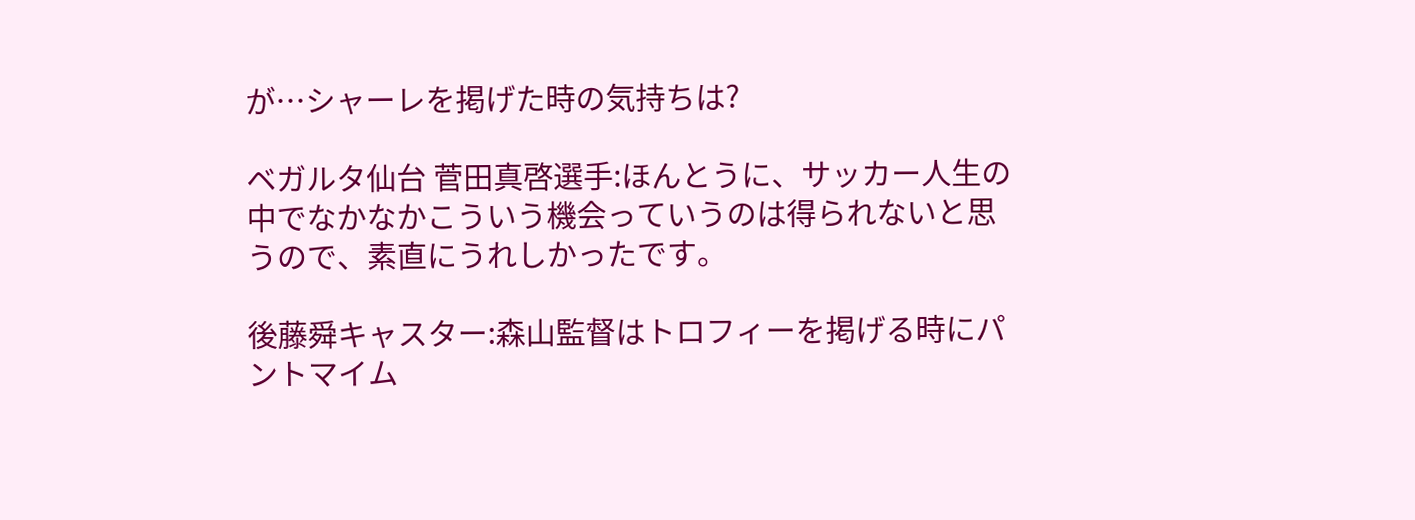が…シャーレを掲げた時の気持ちは?

ベガルタ仙台 菅田真啓選手:ほんとうに、サッカー人生の中でなかなかこういう機会っていうのは得られないと思うので、素直にうれしかったです。

後藤舜キャスター:森山監督はトロフィーを掲げる時にパントマイム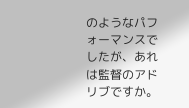のようなパフォーマンスでしたが、あれは監督のアドリブですか。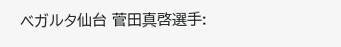ベガルタ仙台 菅田真啓選手: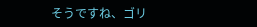そうですね、ゴリ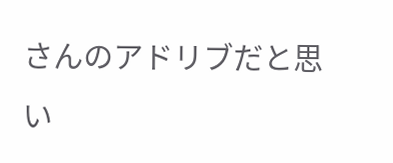さんのアドリブだと思い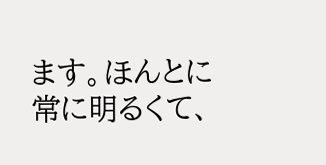ます。ほんとに常に明るくて、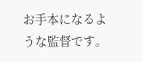お手本になるような監督です。